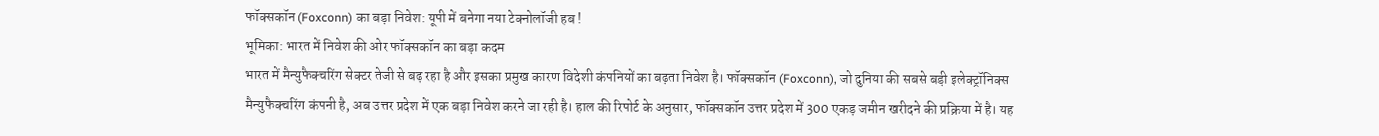फॉक्सकॉन (Foxconn) का बड़ा निवेश: यूपी में बनेगा नया टेक्नोलॉजी हब !
भूमिका: भारत में निवेश की ओर फॉक्सकॉन का बड़ा कदम
भारत में मैन्युफैक्चरिंग सेक्टर तेजी से बढ़ रहा है और इसका प्रमुख कारण विदेशी कंपनियों का बढ़ता निवेश है। फॉक्सकॉन (Foxconn), जो दुनिया की सबसे बड़ी इलेक्ट्रॉनिक्स मैन्युफैक्चरिंग कंपनी है, अब उत्तर प्रदेश में एक बड़ा निवेश करने जा रही है। हाल की रिपोर्ट के अनुसार, फॉक्सकॉन उत्तर प्रदेश में 300 एकड़ जमीन खरीदने की प्रक्रिया में है। यह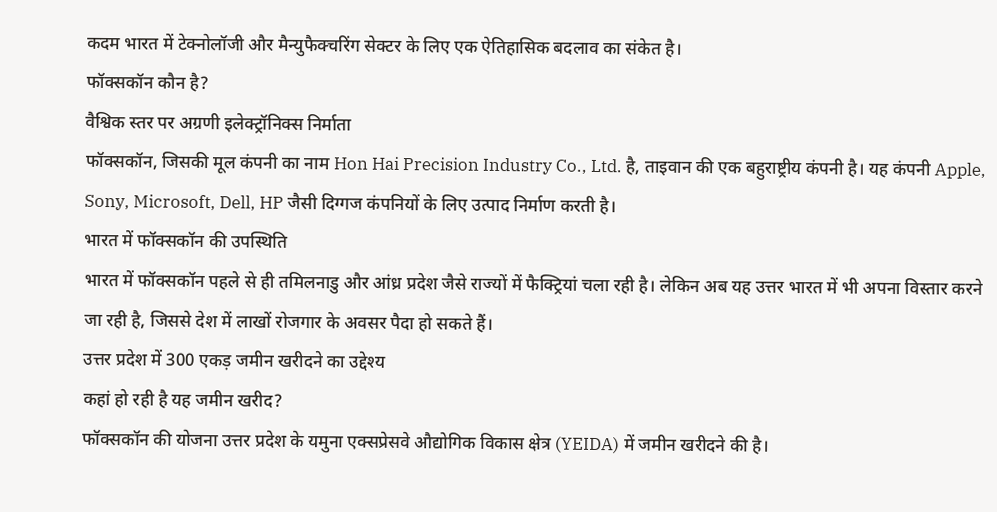कदम भारत में टेक्नोलॉजी और मैन्युफैक्चरिंग सेक्टर के लिए एक ऐतिहासिक बदलाव का संकेत है।
फॉक्सकॉन कौन है?
वैश्विक स्तर पर अग्रणी इलेक्ट्रॉनिक्स निर्माता
फॉक्सकॉन, जिसकी मूल कंपनी का नाम Hon Hai Precision Industry Co., Ltd. है, ताइवान की एक बहुराष्ट्रीय कंपनी है। यह कंपनी Apple, Sony, Microsoft, Dell, HP जैसी दिग्गज कंपनियों के लिए उत्पाद निर्माण करती है।
भारत में फॉक्सकॉन की उपस्थिति
भारत में फॉक्सकॉन पहले से ही तमिलनाडु और आंध्र प्रदेश जैसे राज्यों में फैक्ट्रियां चला रही है। लेकिन अब यह उत्तर भारत में भी अपना विस्तार करने जा रही है, जिससे देश में लाखों रोजगार के अवसर पैदा हो सकते हैं।
उत्तर प्रदेश में 300 एकड़ जमीन खरीदने का उद्देश्य
कहां हो रही है यह जमीन खरीद?
फॉक्सकॉन की योजना उत्तर प्रदेश के यमुना एक्सप्रेसवे औद्योगिक विकास क्षेत्र (YEIDA) में जमीन खरीदने की है।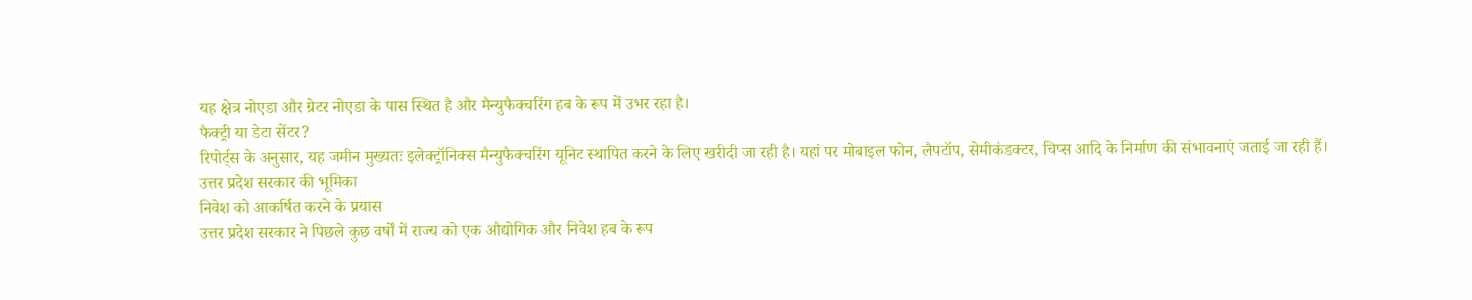यह क्षेत्र नोएडा और ग्रेटर नोएडा के पास स्थित है और मैन्युफैक्चरिंग हब के रूप में उभर रहा है।
फैक्ट्री या डेटा सेंटर?
रिपोर्ट्स के अनुसार, यह जमीन मुख्यतः इलेक्ट्रॉनिक्स मैन्युफैक्चरिंग यूनिट स्थापित करने के लिए खरीदी जा रही है। यहां पर मोबाइल फोन, लैपटॉप, सेमीकंडक्टर, चिप्स आदि के निर्माण की संभावनाएं जताई जा रही हैं।
उत्तर प्रदेश सरकार की भूमिका
निवेश को आकर्षित करने के प्रयास
उत्तर प्रदेश सरकार ने पिछले कुछ वर्षों में राज्य को एक औद्योगिक और निवेश हब के रूप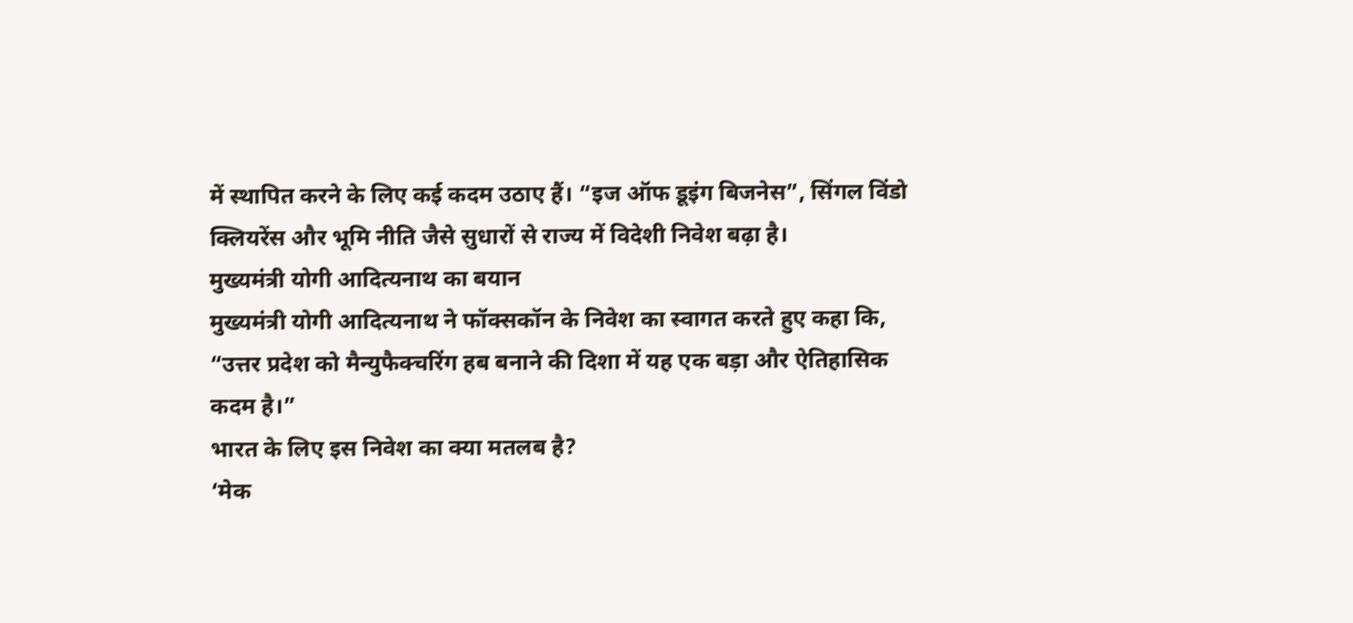में स्थापित करने के लिए कई कदम उठाए हैं। “इज ऑफ डूइंग बिजनेस”, सिंगल विंडो क्लियरेंस और भूमि नीति जैसे सुधारों से राज्य में विदेशी निवेश बढ़ा है।
मुख्यमंत्री योगी आदित्यनाथ का बयान
मुख्यमंत्री योगी आदित्यनाथ ने फॉक्सकॉन के निवेश का स्वागत करते हुए कहा कि,
“उत्तर प्रदेश को मैन्युफैक्चरिंग हब बनाने की दिशा में यह एक बड़ा और ऐतिहासिक कदम है।”
भारत के लिए इस निवेश का क्या मतलब है?
‘मेक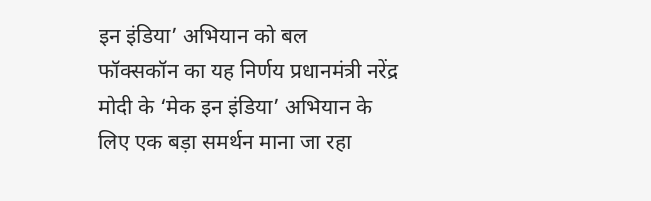इन इंडिया’ अभियान को बल
फॉक्सकॉन का यह निर्णय प्रधानमंत्री नरेंद्र मोदी के ‘मेक इन इंडिया’ अभियान के लिए एक बड़ा समर्थन माना जा रहा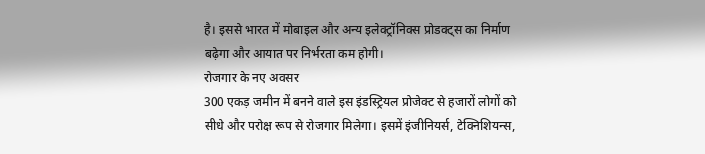है। इससे भारत में मोबाइल और अन्य इलेक्ट्रॉनिक्स प्रोडक्ट्स का निर्माण बढ़ेगा और आयात पर निर्भरता कम होगी।
रोजगार के नए अवसर
300 एकड़ जमीन में बनने वाले इस इंडस्ट्रियल प्रोजेक्ट से हजारों लोगों को सीधे और परोक्ष रूप से रोजगार मिलेगा। इसमें इंजीनियर्स, टेक्निशियन्स,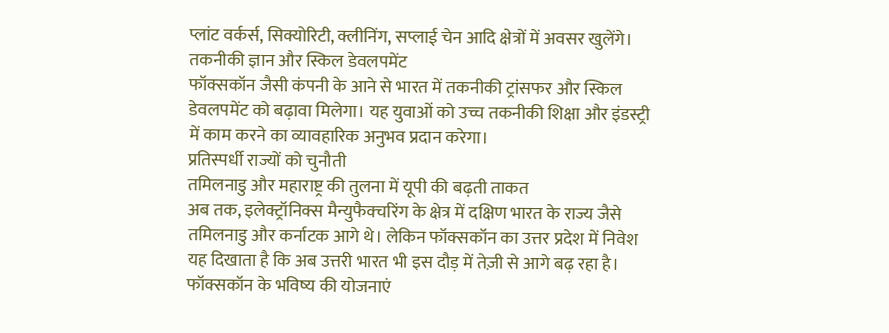प्लांट वर्कर्स, सिक्योरिटी, क्लीनिंग, सप्लाई चेन आदि क्षेत्रों में अवसर खुलेंगे।
तकनीकी ज्ञान और स्किल डेवलपमेंट
फॉक्सकॉन जैसी कंपनी के आने से भारत में तकनीकी ट्रांसफर और स्किल डेवलपमेंट को बढ़ावा मिलेगा। यह युवाओं को उच्च तकनीकी शिक्षा और इंडस्ट्री में काम करने का व्यावहारिक अनुभव प्रदान करेगा।
प्रतिस्पर्धी राज्यों को चुनौती
तमिलनाडु और महाराष्ट्र की तुलना में यूपी की बढ़ती ताकत
अब तक, इलेक्ट्रॉनिक्स मैन्युफैक्चरिंग के क्षेत्र में दक्षिण भारत के राज्य जैसे तमिलनाडु और कर्नाटक आगे थे। लेकिन फॉक्सकॉन का उत्तर प्रदेश में निवेश यह दिखाता है कि अब उत्तरी भारत भी इस दौड़ में तेज़ी से आगे बढ़ रहा है।
फॉक्सकॉन के भविष्य की योजनाएं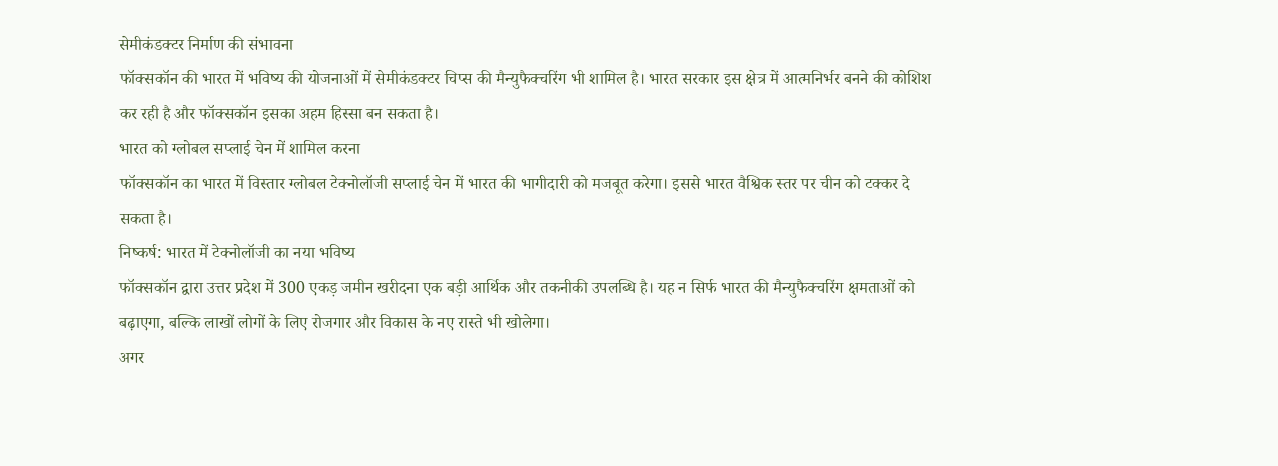सेमीकंडक्टर निर्माण की संभावना
फॉक्सकॉन की भारत में भविष्य की योजनाओं में सेमीकंडक्टर चिप्स की मैन्युफैक्चरिंग भी शामिल है। भारत सरकार इस क्षेत्र में आत्मनिर्भर बनने की कोशिश कर रही है और फॉक्सकॉन इसका अहम हिस्सा बन सकता है।
भारत को ग्लोबल सप्लाई चेन में शामिल करना
फॉक्सकॉन का भारत में विस्तार ग्लोबल टेक्नोलॉजी सप्लाई चेन में भारत की भागीदारी को मजबूत करेगा। इससे भारत वैश्विक स्तर पर चीन को टक्कर दे सकता है।
निष्कर्ष: भारत में टेक्नोलॉजी का नया भविष्य
फॉक्सकॉन द्वारा उत्तर प्रदेश में 300 एकड़ जमीन खरीदना एक बड़ी आर्थिक और तकनीकी उपलब्धि है। यह न सिर्फ भारत की मैन्युफैक्चरिंग क्षमताओं को बढ़ाएगा, बल्कि लाखों लोगों के लिए रोजगार और विकास के नए रास्ते भी खोलेगा।
अगर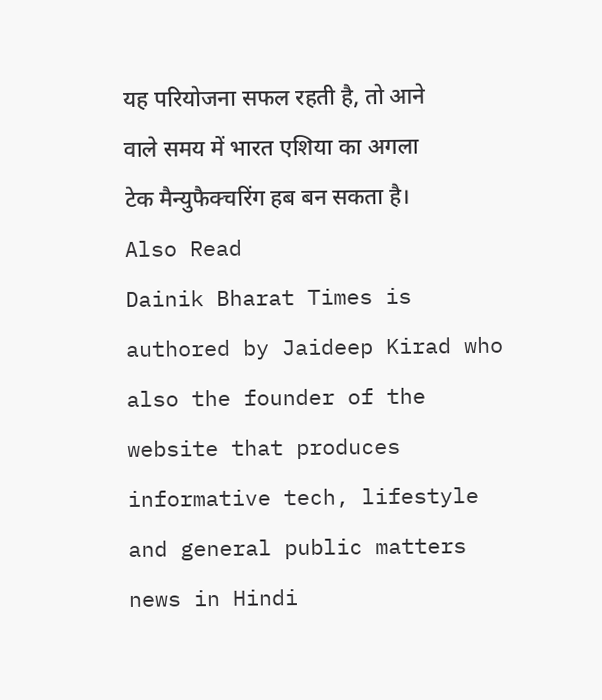यह परियोजना सफल रहती है, तो आने वाले समय में भारत एशिया का अगला टेक मैन्युफैक्चरिंग हब बन सकता है।
Also Read
Dainik Bharat Times is authored by Jaideep Kirad who also the founder of the website that produces informative tech, lifestyle and general public matters news in Hindi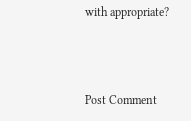with appropriate?



Post Comment